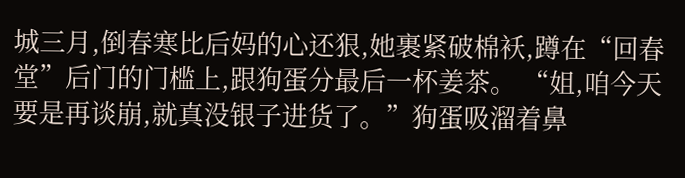城三月,倒春寒比后妈的心还狠,她裹紧破棉袄,蹲在“回春堂”后门的门槛上,跟狗蛋分最后一杯姜茶。 “姐,咱今天要是再谈崩,就真没银子进货了。”狗蛋吸溜着鼻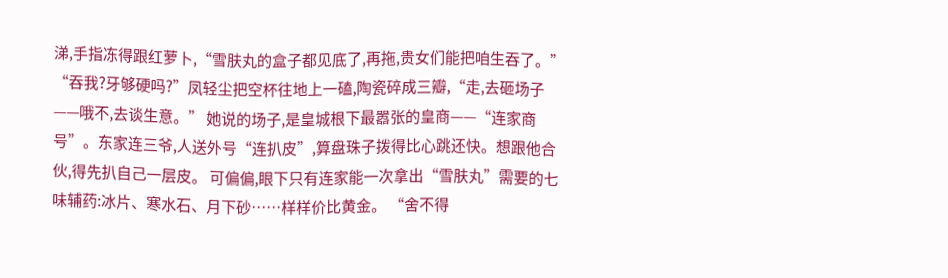涕,手指冻得跟红萝卜,“雪肤丸的盒子都见底了,再拖,贵女们能把咱生吞了。” “吞我?牙够硬吗?”凤轻尘把空杯往地上一磕,陶瓷碎成三瓣,“走,去砸场子——哦不,去谈生意。” 她说的场子,是皇城根下最嚣张的皇商——“连家商号”。东家连三爷,人送外号“连扒皮”,算盘珠子拨得比心跳还快。想跟他合伙,得先扒自己一层皮。 可偏偏,眼下只有连家能一次拿出“雪肤丸”需要的七味辅药:冰片、寒水石、月下砂……样样价比黄金。 “舍不得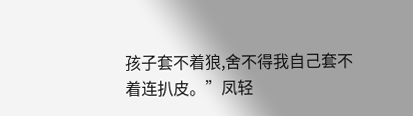孩子套不着狼,舍不得我自己套不着连扒皮。”凤轻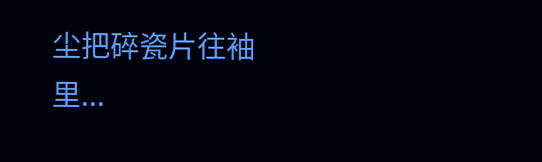尘把碎瓷片往袖里...